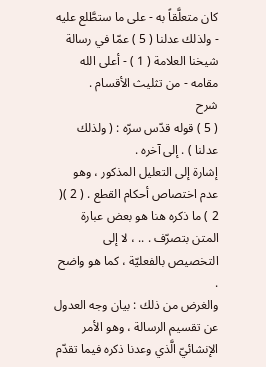كان متعلَّقاً به - على ما ستطَّلع عليه - ولذلك عدلنا ( 5 ) عمّا في رسالة شيخنا العلامة ( 1 ) - أعلى الله مقامه - من تثليث الأقسام .
شرح
( 5 ) قوله قدّس سرّه : ( ولذلك عدلنا ) . إلى آخره .
إشارة إلى التعليل المذكور ، وهو عدم اختصاص أحكام القطع . ( 2 )( 2 ) ما ذكره هنا هو بعض عبارة المتن بتصرّف . .. ، لا إلى التخصيص بالفعليّة ، كما هو واضح .
والغرض من ذلك : بيان وجه العدول عن تقسيم الرسالة ، وهو الأمر الإنشائيّ الَّذي وعدنا ذكره فيما تقدّم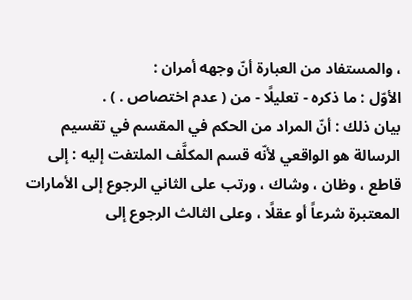، والمستفاد من العبارة أنّ وجهه أمران :
الأوّل : ما ذكره - تعليلًا - من ( عدم اختصاص . ) .
بيان ذلك : أنّ المراد من الحكم في المقسم في تقسيم الرسالة هو الواقعي لأنّه قسم المكلَّف الملتفت إليه : إلى قاطع ، وظان ، وشاك ، ورتب على الثاني الرجوع إلى الأمارات المعتبرة شرعاً أو عقلًا ، وعلى الثالث الرجوع إلى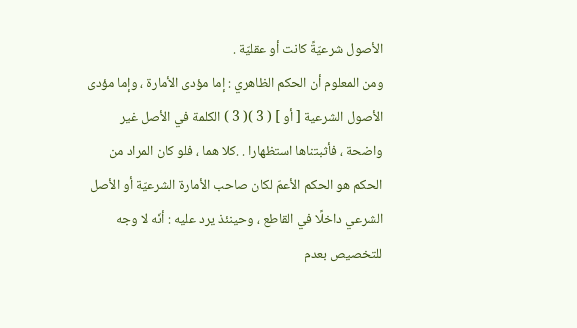الأصول شرعيّةً كانت أو عقليّة .
ومن المعلوم أن الحكم الظاهري : إما مؤدى الأمارة ، وإما مؤدى الأصول الشرعية [ أو ] ( 3 )( 3 ) الكلمة في الأصل غير واضحة ، فأثبتناها استظهارا . .كلا هما ، فلو كان المراد من الحكم هو الحكم الأعمّ لكان صاحب الأمارة الشرعيّة أو الأصل الشرعي داخلًا في القاطع ، وحينئذ يرد عليه : أنّه لا وجه للتخصيص بعدم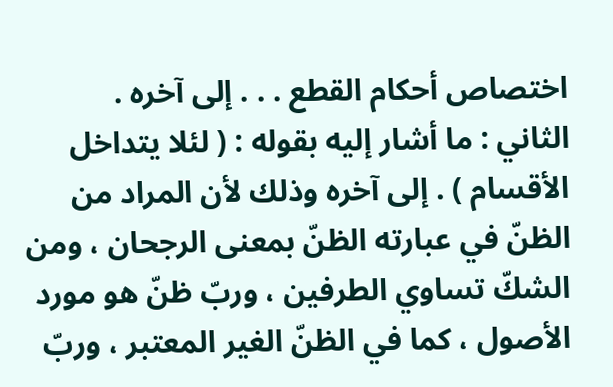اختصاص أحكام القطع . . . إلى آخره .
الثاني : ما أشار إليه بقوله : ( لئلا يتداخل الأقسام ) . إلى آخره وذلك لأن المراد من الظنّ في عبارته الظنّ بمعنى الرجحان ، ومن الشكّ تساوي الطرفين ، وربّ ظنّ هو مورد الأصول ، كما في الظنّ الغير المعتبر ، وربّ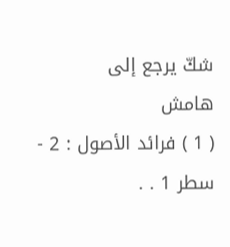شكّ يرجع إلى
هامش
( 1 ) فرائد الأصول : 2 - سطر 1 . .